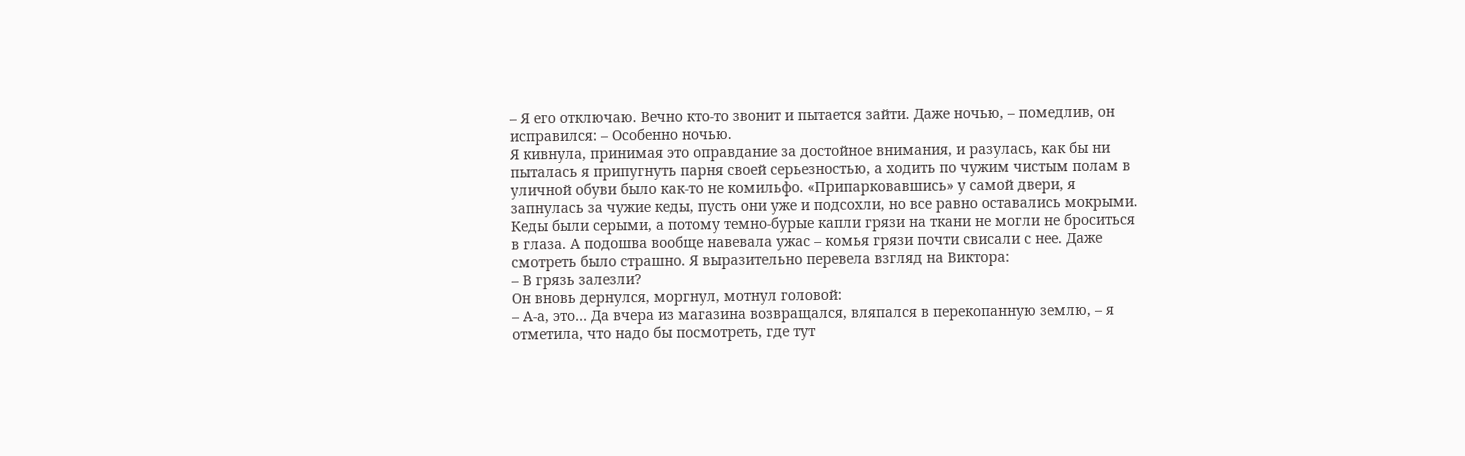– Я его отключаю. Вечно кто-то звонит и пытается зайти. Даже ночью, – помедлив, он исправился: – Особенно ночью.
Я кивнула, принимая это оправдание за достойное внимания, и разулась, как бы ни пыталась я припугнуть парня своей серьезностью, а ходить по чужим чистым полам в уличной обуви было как-то не комильфо. «Припарковавшись» у самой двери, я запнулась за чужие кеды, пусть они уже и подсохли, но все равно оставались мокрыми. Кеды были серыми, а потому темно-бурые капли грязи на ткани не могли не броситься в глаза. А подошва вообще навевала ужас – комья грязи почти свисали с нее. Даже смотреть было страшно. Я выразительно перевела взгляд на Виктора:
– В грязь залезли?
Он вновь дернулся, моргнул, мотнул головой:
– А-а, это… Да вчера из магазина возвращался, вляпался в перекопанную землю, – я отметила, что надо бы посмотреть, где тут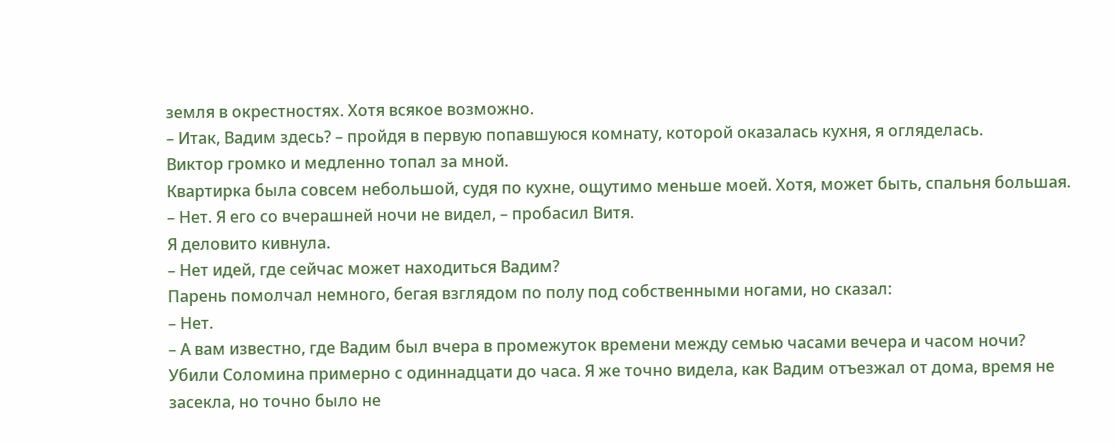земля в окрестностях. Хотя всякое возможно.
– Итак, Вадим здесь? – пройдя в первую попавшуюся комнату, которой оказалась кухня, я огляделась.
Виктор громко и медленно топал за мной.
Квартирка была совсем небольшой, судя по кухне, ощутимо меньше моей. Хотя, может быть, спальня большая.
– Нет. Я его со вчерашней ночи не видел, – пробасил Витя.
Я деловито кивнула.
– Нет идей, где сейчас может находиться Вадим?
Парень помолчал немного, бегая взглядом по полу под собственными ногами, но сказал:
– Нет.
– А вам известно, где Вадим был вчера в промежуток времени между семью часами вечера и часом ночи?
Убили Соломина примерно с одиннадцати до часа. Я же точно видела, как Вадим отъезжал от дома, время не засекла, но точно было не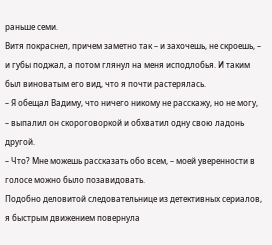раньше семи.
Витя покраснел, причем заметно так – и захочешь, не скроешь, – и губы поджал, а потом глянул на меня исподлобья. И таким был виноватым его вид, что я почти растерялась.
– Я обещал Вадиму, что ничего никому не расскажу, но не могу, – выпалил он скороговоркой и обхватил одну свою ладонь другой.
– Что? Мне можешь рассказать обо всем, – моей уверенности в голосе можно было позавидовать.
Подобно деловитой следовательнице из детективных сериалов, я быстрым движением повернула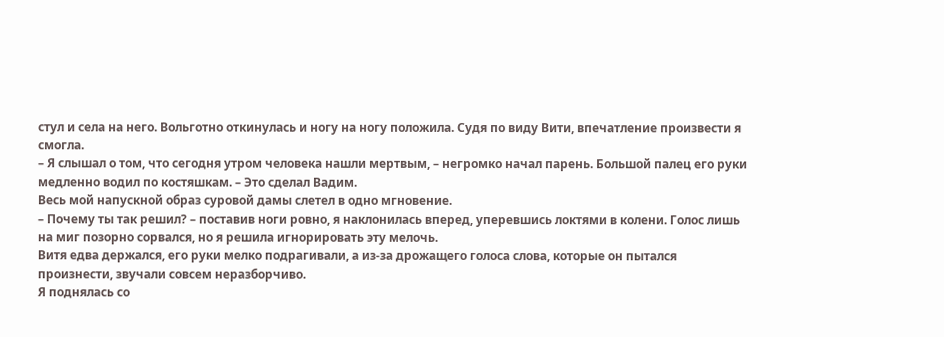стул и села на него. Вольготно откинулась и ногу на ногу положила. Судя по виду Вити, впечатление произвести я смогла.
– Я слышал о том, что сегодня утром человека нашли мертвым, – негромко начал парень. Большой палец его руки медленно водил по костяшкам. – Это сделал Вадим.
Весь мой напускной образ суровой дамы слетел в одно мгновение.
– Почему ты так решил? – поставив ноги ровно, я наклонилась вперед, уперевшись локтями в колени. Голос лишь на миг позорно сорвался, но я решила игнорировать эту мелочь.
Витя едва держался, его руки мелко подрагивали, а из-за дрожащего голоса слова, которые он пытался произнести, звучали совсем неразборчиво.
Я поднялась со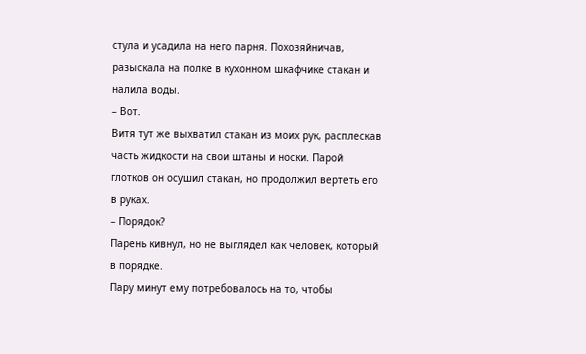стула и усадила на него парня. Похозяйничав, разыскала на полке в кухонном шкафчике стакан и налила воды.
– Вот.
Витя тут же выхватил стакан из моих рук, расплескав часть жидкости на свои штаны и носки. Парой глотков он осушил стакан, но продолжил вертеть его в руках.
– Порядок?
Парень кивнул, но не выглядел как человек, который в порядке.
Пару минут ему потребовалось на то, чтобы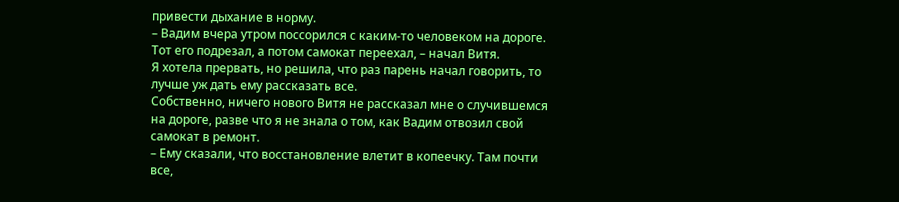привести дыхание в норму.
– Вадим вчера утром поссорился с каким-то человеком на дороге. Тот его подрезал, а потом самокат переехал, – начал Витя.
Я хотела прервать, но решила, что раз парень начал говорить, то лучше уж дать ему рассказать все.
Собственно, ничего нового Витя не рассказал мне о случившемся на дороге, разве что я не знала о том, как Вадим отвозил свой самокат в ремонт.
– Ему сказали, что восстановление влетит в копеечку. Там почти все,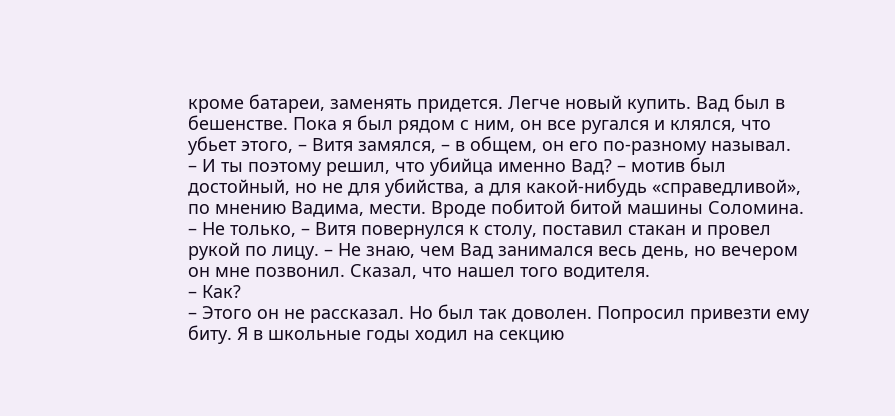кроме батареи, заменять придется. Легче новый купить. Вад был в бешенстве. Пока я был рядом с ним, он все ругался и клялся, что убьет этого, – Витя замялся, – в общем, он его по-разному называл.
– И ты поэтому решил, что убийца именно Вад? – мотив был достойный, но не для убийства, а для какой-нибудь «справедливой», по мнению Вадима, мести. Вроде побитой битой машины Соломина.
– Не только, – Витя повернулся к столу, поставил стакан и провел рукой по лицу. – Не знаю, чем Вад занимался весь день, но вечером он мне позвонил. Сказал, что нашел того водителя.
– Как?
– Этого он не рассказал. Но был так доволен. Попросил привезти ему биту. Я в школьные годы ходил на секцию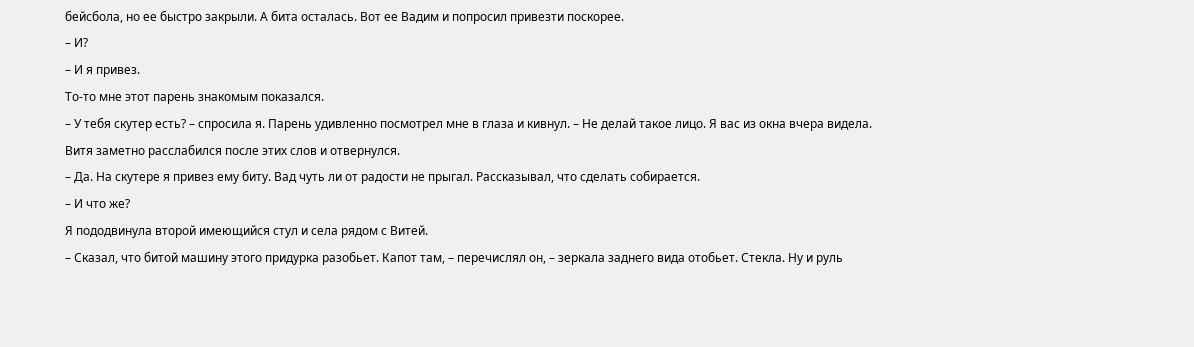бейсбола, но ее быстро закрыли. А бита осталась. Вот ее Вадим и попросил привезти поскорее.
– И?
– И я привез.
То-то мне этот парень знакомым показался.
– У тебя скутер есть? – спросила я. Парень удивленно посмотрел мне в глаза и кивнул. – Не делай такое лицо. Я вас из окна вчера видела.
Витя заметно расслабился после этих слов и отвернулся.
– Да. На скутере я привез ему биту. Вад чуть ли от радости не прыгал. Рассказывал, что сделать собирается.
– И что же?
Я пододвинула второй имеющийся стул и села рядом с Витей.
– Сказал, что битой машину этого придурка разобьет. Капот там, – перечислял он, – зеркала заднего вида отобьет. Стекла. Ну и руль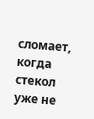сломает, когда стекол уже не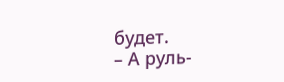будет.
– А руль-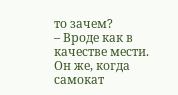то зачем?
– Вроде как в качестве мести. Он же, когда самокат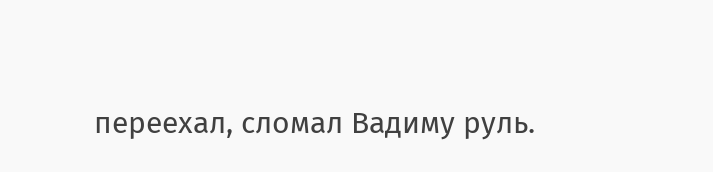переехал, сломал Вадиму руль.